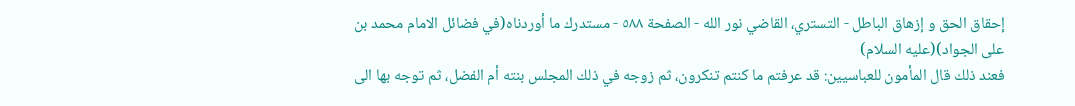إحقاق الحق و إزهاق الباطل - التستري، القاضي نور الله - الصفحة ٥٨٨ - مستدرك ما أوردناه(في فضائل الامام محمد بن على الجواد)(عليه السلام)
فعند ذلك قال المأمون للعباسيين: قد عرفتم ما كنتم تنكرون، ثم زوجه في ذلك المجلس بنته أم الفضل، ثم توجه بها الى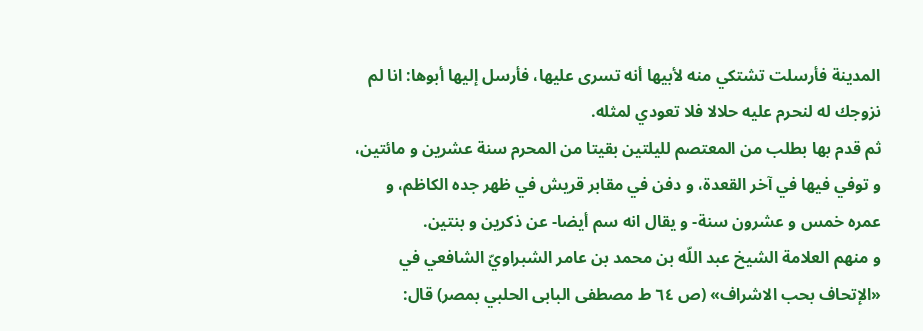المدينة فأرسلت تشتكي منه لأبيها أنه تسرى عليها، فأرسل إليها أبوها: انا لم نزوجك له لنحرم عليه حلالا فلا تعودي لمثله.
ثم قدم بها بطلب من المعتصم لليلتين بقيتا من المحرم سنة عشرين و مائتين، و توفي فيها في آخر القعدة، و دفن في مقابر قريش في ظهر جده الكاظم، و عمره خمس و عشرون سنة- و يقال انه سم أيضا- عن ذكرين و بنتين.
و منهم العلامة الشيخ عبد اللّه بن محمد بن عامر الشبراويّ الشافعي في «الإتحاف بحب الاشراف» (ص ٦٤ ط مصطفى البابى الحلبي بمصر) قال: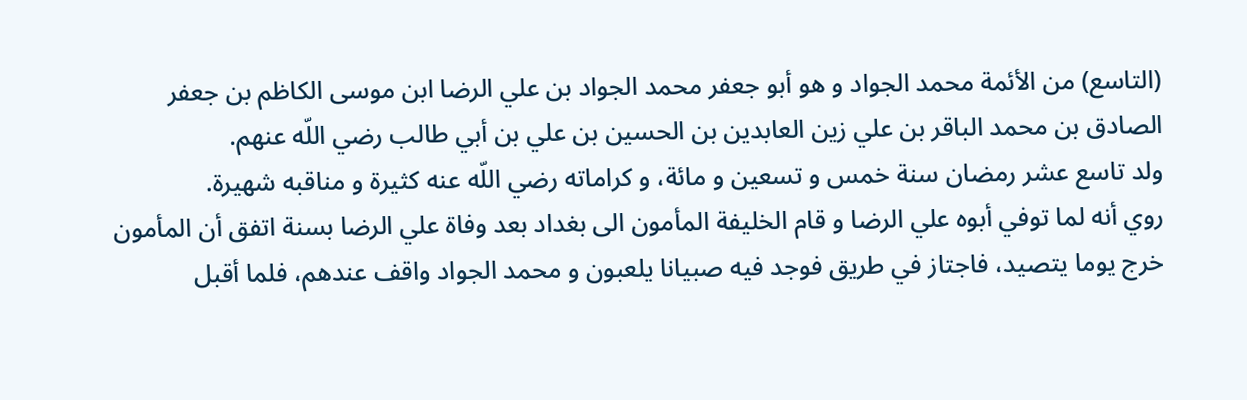(التاسع) من الأئمة محمد الجواد و هو أبو جعفر محمد الجواد بن علي الرضا ابن موسى الكاظم بن جعفر الصادق بن محمد الباقر بن علي زين العابدين بن الحسين بن علي بن أبي طالب رضي اللّه عنهم.
ولد تاسع عشر رمضان سنة خمس و تسعين و مائة، و كراماته رضي اللّه عنه كثيرة و مناقبه شهيرة.
روي أنه لما توفي أبوه علي الرضا و قام الخليفة المأمون الى بغداد بعد وفاة علي الرضا بسنة اتفق أن المأمون خرج يوما يتصيد، فاجتاز في طريق فوجد فيه صبيانا يلعبون و محمد الجواد واقف عندهم، فلما أقبل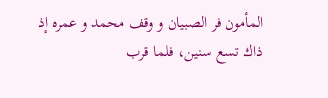المأمون فر الصبيان و وقف محمد و عمره إذ ذاك تسع سنين، فلما قرب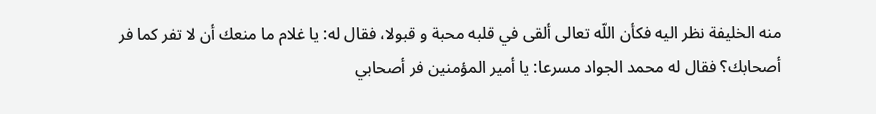منه الخليفة نظر اليه فكأن اللّه تعالى ألقى في قلبه محبة و قبولا، فقال له: يا غلام ما منعك أن لا تفر كما فر أصحابك؟ فقال له محمد الجواد مسرعا: يا أمير المؤمنين فر أصحابي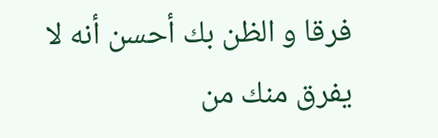فرقا و الظن بك أحسن أنه لا يفرق منك من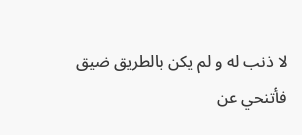لا ذنب له و لم يكن بالطريق ضيق فأتنحي عن